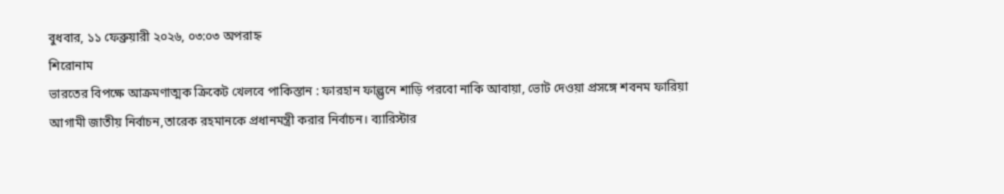বুধবার, ১১ ফেব্রুয়ারী ২০২৬, ০৩:০৩ অপরাহ্ন
শিরোনাম
ভারতের বিপক্ষে আক্রমণাত্মক ক্রিকেট খেলবে পাকিস্তান : ফারহান ফাল্গুনে শাড়ি পরবো নাকি আবায়া, ভোট দেওয়া প্রসঙ্গে শবনম ফারিয়া আগামী জাতীয় নির্বাচন,তারেক রহমানকে প্রধানমন্ত্রী করার নির্বাচন। ব্যারিস্টার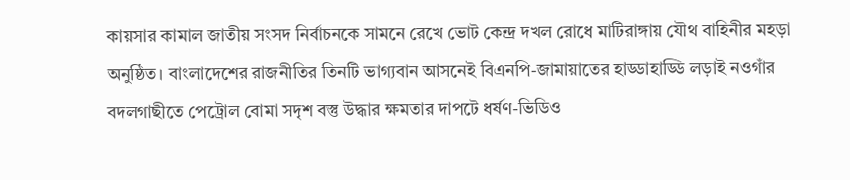কায়সার কামাল জাতীয় সংসদ নির্বাচনকে সামনে রেখে ভোট কেন্দ্র দখল রোধে মাটিরাঙ্গায় যৌথ বাহিনীর মহড়া অনুষ্ঠিত। বাংলাদেশের রাজনীতির তিনটি ভাগ‍্যবান আসনেই বিএনপি-জামায়াতের হাড্ডাহাড্ডি লড়াই নওগাঁর বদলগাছীতে পেট্রোল বোমা সদৃশ বস্তু উদ্ধার ক্ষমতার দাপটে ধর্ষণ-ভিডিও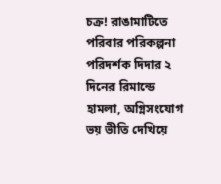চক্র! রাঙামাটিতে পরিবার পরিকল্পনা পরিদর্শক দিদার ২ দিনের রিমান্ডে হামলা, অগ্নিসংযোগ ভয় ভীতি দেখিয়ে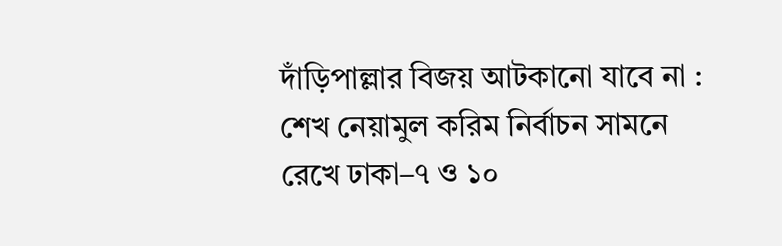দাঁড়িপাল্লার বিজয় আটকানো যাবে না : শেখ নেয়ামুল করিম নির্বাচন সামনে রেখে ঢাকা–৭ ও ১০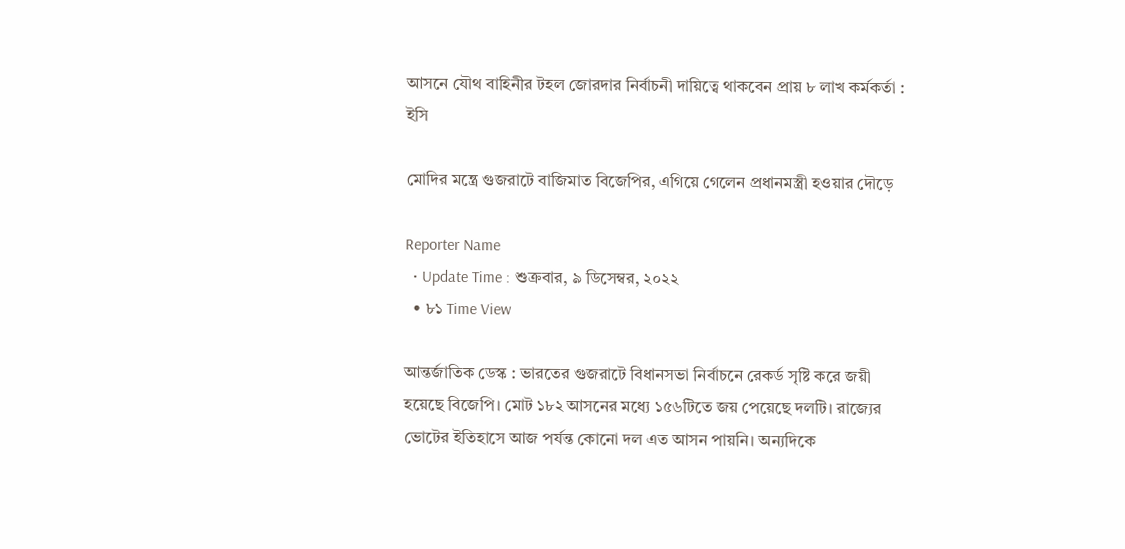আসনে যৌথ বাহিনীর টহল জোরদার নির্বাচনী দায়িত্বে থাকবেন প্রায় ৮ লাখ কর্মকর্তা : ইসি

মোদির মন্ত্রে গুজরাটে বাজিমাত বিজেপির, এগিয়ে গেলেন প্রধানমস্ত্রী হওয়ার দৌড়ে

Reporter Name
  • Update Time : শুক্রবার, ৯ ডিসেম্বর, ২০২২
  • ৮১ Time View

আন্তর্জাতিক ডেস্ক : ভারতের গুজরাটে বিধানসভা নির্বাচনে রেকর্ড সৃষ্টি করে জয়ী হয়েছে বিজেপি। মোট ১৮২ আসনের মধ্যে ১৫৬টিতে জয় পেয়েছে দলটি। রাজ্যের ভোটের ইতিহাসে আজ পর্যন্ত কোনো দল এত আসন পায়নি। অন্যদিকে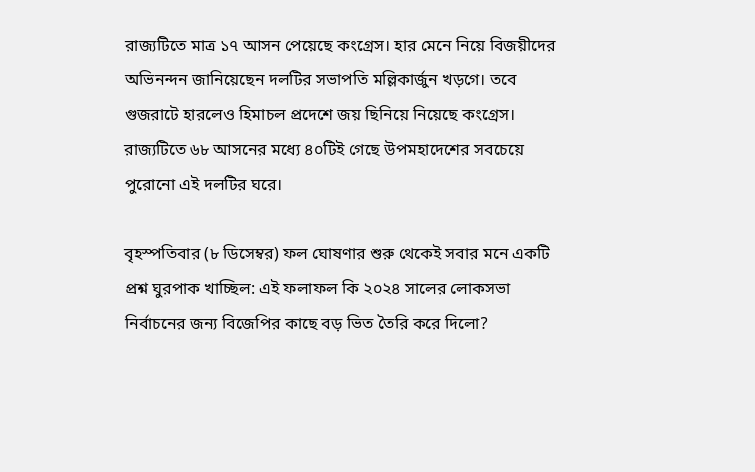রাজ্যটিতে মাত্র ১৭ আসন পেয়েছে কংগ্রেস। হার মেনে নিয়ে বিজয়ীদের অভিনন্দন জানিয়েছেন দলটির সভাপতি মল্লিকার্জুন খড়গে। তবে গুজরাটে হারলেও হিমাচল প্রদেশে জয় ছিনিয়ে নিয়েছে কংগ্রেস। রাজ্যটিতে ৬৮ আসনের মধ্যে ৪০টিই গেছে উপমহাদেশের সবচেয়ে পুরোনো এই দলটির ঘরে।

বৃহস্পতিবার (৮ ডিসেম্বর) ফল ঘোষণার শুরু থেকেই সবার মনে একটি প্রশ্ন ঘুরপাক খাচ্ছিল: এই ফলাফল কি ২০২৪ সালের লোকসভা নির্বাচনের জন্য বিজেপির কাছে বড় ভিত তৈরি করে দিলো?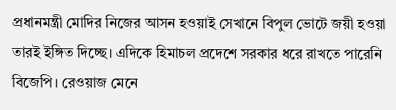প্রধানমন্ত্রী মোদির নিজের আসন হওয়াই সেখানে বিপুল ভোটে জয়ী হওয়া তারই ইঙ্গিত দিচ্ছে। এদিকে হিমাচল প্রদেশে সরকার ধরে রাখতে পারেনি বিজেপি। রেওয়াজ মেনে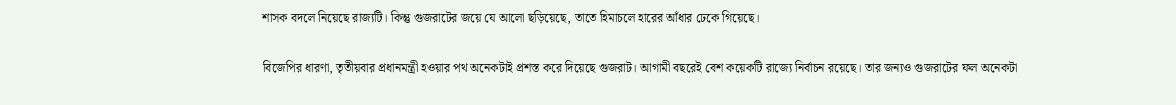শাসক বদলে নিয়েছে রাজ্যটি। কিন্তু গুজরাটের জয়ে যে আলো ছড়িয়েছে, তাতে হিমাচলে হারের আঁধার ঢেকে গিয়েছে।

বিজেপির ধারণা, তৃতীয়বার প্রধানমন্ত্রী হওয়ার পথ অনেকটাই প্রশস্ত করে দিয়েছে গুজরাট। আগামী বছরেই বেশ কয়েকটি রাজ্যে নির্বাচন রয়েছে। তার জন্যও গুজরাটের ফল অনেকটা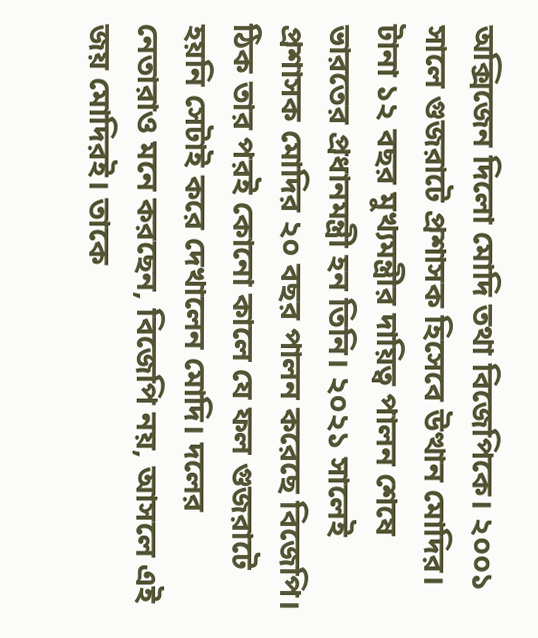অক্সিজেন দিলো মোদি তথা বিজেপিকে। ২০০১ সালে গুজরাটে প্রশাসক হিসেবে উত্থান মোদির। টানা ১২ বছর মুখ্যমন্ত্রীর দায়িত্ব পালন শেষে ভারতের প্রধানমন্ত্রী হন তিনি। ২০২১ সালেই প্রশাসক মোদির ২০ বছর পালন করেছে বিজেপি। ঠিক তার পরই কোনো কালে যে ফল গুজরাটে হয়নি সেটাই করে দেখালেন মোদি। দলের নেতারাও মনে করছেন, বিজেপি নয়, আসলে এই জয় মোদিরই। তাকে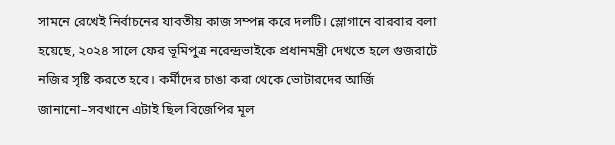সামনে রেখেই নির্বাচনের যাবতীয় কাজ সম্পন্ন করে দলটি। স্লোগানে বারবার বলা হয়েছে, ২০২৪ সালে ফের ভূমিপুত্র নরেন্দ্রভাইকে প্রধানমন্ত্রী দেখতে হলে গুজরাটে নজির সৃষ্টি করতে হবে। কর্মীদের চাঙা করা থেকে ভোটারদের আর্জি জানানো–সবখানে এটাই ছিল বিজেপির মূল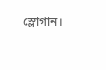স্লোগান।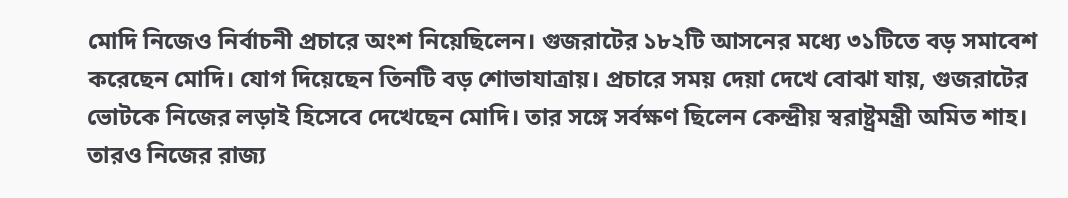মোদি নিজেও নির্বাচনী প্রচারে অংশ নিয়েছিলেন। গুজরাটের ১৮২টি আসনের মধ্যে ৩১টিতে বড় সমাবেশ করেছেন মোদি। যোগ দিয়েছেন তিনটি বড় শোভাযাত্রায়। প্রচারে সময় দেয়া দেখে বোঝা যায়, গুজরাটের ভোটকে নিজের লড়াই হিসেবে দেখেছেন মোদি। তার সঙ্গে সর্বক্ষণ ছিলেন কেন্দ্রীয় স্বরাষ্ট্রমন্ত্রী অমিত শাহ। তারও নিজের রাজ্য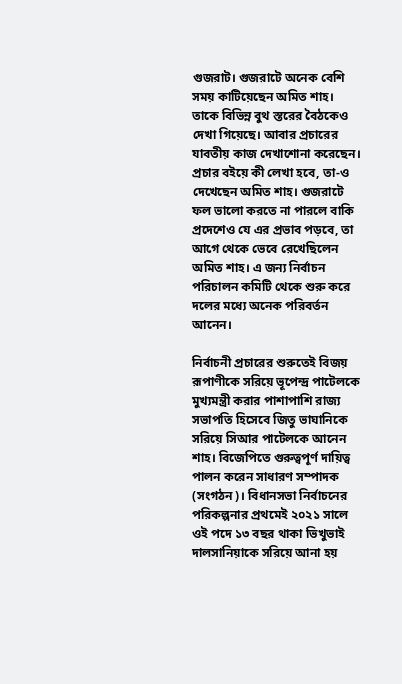গুজরাট। গুজরাটে অনেক বেশি সময় কাটিয়েছেন অমিত শাহ। তাকে বিভিন্ন বুথ স্তরের বৈঠকেও দেখা গিয়েছে। আবার প্রচারের যাবতীয় কাজ দেখাশোনা করেছেন। প্রচার বইয়ে কী লেখা হবে, তা-ও দেখেছেন অমিত শাহ। গুজরাটে ফল ভালো করতে না পারলে বাকি প্রদেশেও যে এর প্রভাব পড়বে, তা আগে থেকে ভেবে রেখেছিলেন অমিত শাহ। এ জন্য নির্বাচন পরিচালন কমিটি থেকে শুরু করে দলের মধ্যে অনেক পরিবর্তন আনেন।

নির্বাচনী প্রচারের শুরুতেই বিজয় রূপাণীকে সরিয়ে ভূপেন্দ্র পাটেলকে মুখ্যমন্ত্রী করার পাশাপাশি রাজ্য সভাপতি হিসেবে জিতু ভাঘানিকে সরিয়ে সিআর পাটেলকে আনেন শাহ। বিজেপিতে গুরুত্বপূর্ণ দায়িত্ব পালন করেন সাধারণ সম্পাদক (সংগঠন)। বিধানসভা নির্বাচনের পরিকল্পনার প্রথমেই ২০২১ সালে ওই পদে ১৩ বছর থাকা ভিখুভাই দালসানিয়াকে সরিয়ে আনা হয়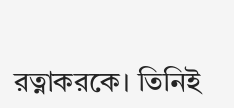রত্নাকরকে। তিনিই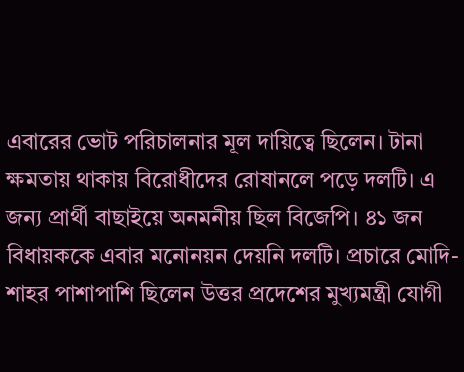এবারের ভোট পরিচালনার মূল দায়িত্বে ছিলেন। টানা ক্ষমতায় থাকায় বিরোধীদের রোষানলে পড়ে দলটি। এ জন্য প্রার্থী বাছাইয়ে অনমনীয় ছিল বিজেপি। ৪১ জন বিধায়ককে এবার মনোনয়ন দেয়নি দলটি। প্রচারে মোদি-শাহর পাশাপাশি ছিলেন উত্তর প্রদেশের মুখ্যমন্ত্রী যোগী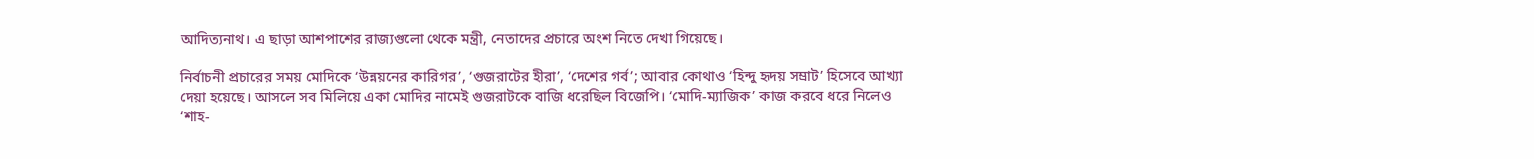আদিত্যনাথ। এ ছাড়া আশপাশের রাজ্যগুলো থেকে মন্ত্রী, নেতাদের প্রচারে অংশ নিতে দেখা গিয়েছে।

নির্বাচনী প্রচারের সময় মোদিকে ‘উন্নয়নের কারিগর’, ‘গুজরাটের হীরা’, ‘দেশের গর্ব’; আবার কোথাও ‘হিন্দু হৃদয় সম্রাট’ হিসেবে আখ্যা দেয়া হয়েছে। আসলে সব মিলিয়ে একা মোদির নামেই গুজরাটকে বাজি ধরেছিল বিজেপি। ‘মোদি-ম্যাজিক’ কাজ করবে ধরে নিলেও ‘শাহ-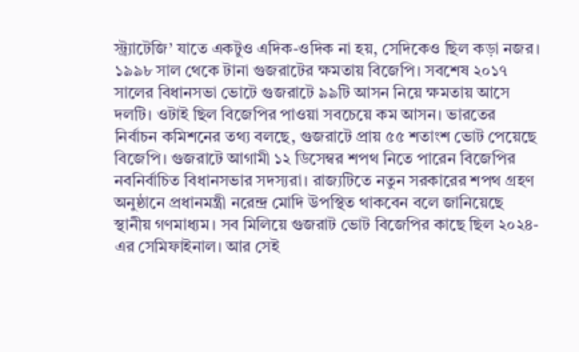স্ট্র্যাটেজি’ যাতে একটুও এদিক-ওদিক না হয়, সেদিকেও ছিল কড়া নজর। ১৯৯৮ সাল থেকে টানা গুজরাটের ক্ষমতায় বিজেপি। সবশেষ ২০১৭ সালের বিধানসভা ভোটে গুজরাটে ৯৯টি আসন নিয়ে ক্ষমতায় আসে দলটি। ওটাই ছিল বিজেপির পাওয়া সবচেয়ে কম আসন। ভারতের নির্বাচন কমিশনের তথ্য বলছে, গুজরাটে প্রায় ৫৫ শতাংশ ভোট পেয়েছে বিজেপি। গুজরাটে আগামী ১২ ডিসেম্বর শপথ নিতে পারেন বিজেপির নবনির্বাচিত বিধানসভার সদস্যরা। রাজ্যটিতে নতুন সরকারের শপথ গ্রহণ অনুষ্ঠানে প্রধানমন্ত্রী নরেন্দ্র মোদি উপস্থিত থাকবেন বলে জানিয়েছে স্থানীয় গণমাধ্যম। সব মিলিয়ে গুজরাট ভোট বিজেপির কাছে ছিল ২০২৪-এর সেমিফাইনাল। আর সেই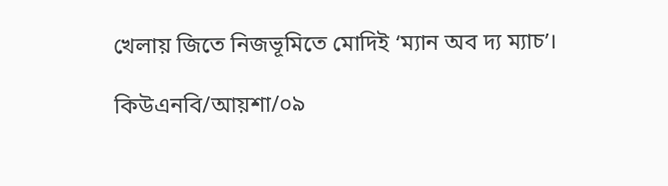খেলায় জিতে নিজভূমিতে মোদিই ‘ম্যান অব দ্য ম্যাচ’।

কিউএনবি/আয়শা/০৯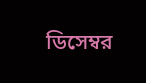ডিসেম্বর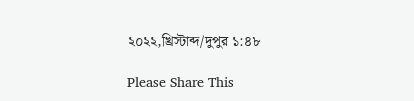২০২২,খ্রিস্টাব্দ/দুপুর ১:৪৮

Please Share This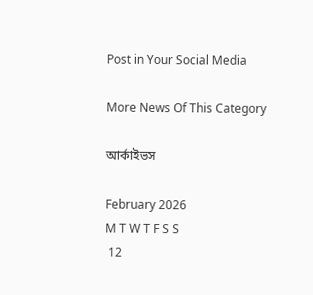Post in Your Social Media

More News Of This Category

আর্কাইভস

February 2026
M T W T F S S
 12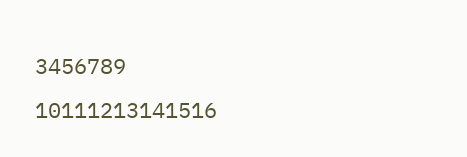3456789
10111213141516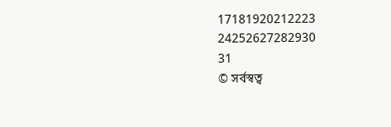17181920212223
24252627282930
31
© সর্বস্বত্ব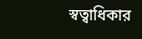স্বত্বাধিকার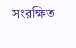সংরক্ষিত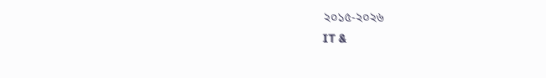২০১৫-২০২৬
IT &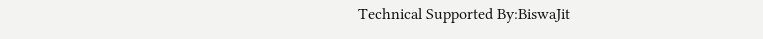Technical Supported By:BiswaJit